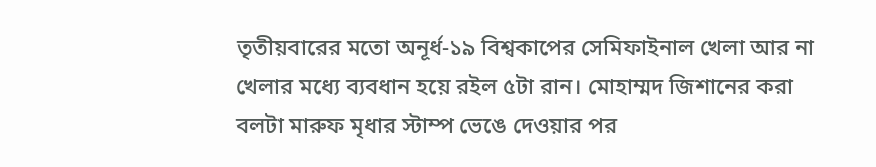তৃতীয়বারের মতো অনূর্ধ-১৯ বিশ্বকাপের সেমিফাইনাল খেলা আর না খেলার মধ্যে ব্যবধান হয়ে রইল ৫টা রান। মোহাম্মদ জিশানের করা বলটা মারুফ মৃধার স্টাম্প ভেঙে দেওয়ার পর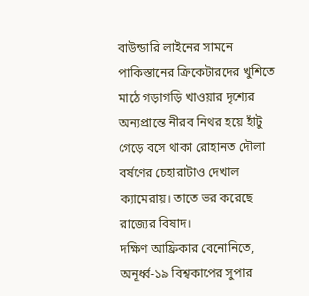বাউন্ডারি লাইনের সামনে পাকিস্তানের ক্রিকেটারদের খুশিতে মাঠে গড়াগড়ি খাওয়ার দৃশ্যের অন্যপ্রান্তে নীরব নিথর হয়ে হাঁটু গেড়ে বসে থাকা রোহানত দৌলা বর্ষণের চেহারাটাও দেখাল ক্যামেরায়। তাতে ভর করেছে রাজ্যের বিষাদ।
দক্ষিণ আফ্রিকার বেনোনিতে, অনূর্ধ্ব-১৯ বিশ্বকাপের সুপার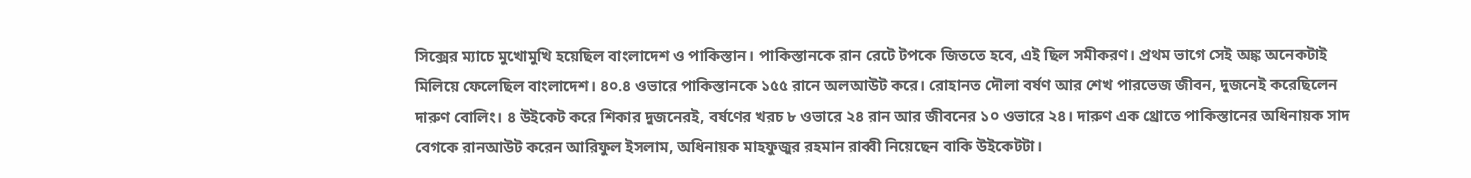সিক্সের ম্যাচে মুখোমুখি হয়েছিল বাংলাদেশ ও পাকিস্তান। পাকিস্তানকে রান রেটে টপকে জিততে হবে, এই ছিল সমীকরণ। প্রথম ভাগে সেই অঙ্ক অনেকটাই মিলিয়ে ফেলেছিল বাংলাদেশ। ৪০.৪ ওভারে পাকিস্তানকে ১৫৫ রানে অলআউট করে। রোহানত দৌলা বর্ষণ আর শেখ পারভেজ জীবন, দুজনেই করেছিলেন দারুণ বোলিং। ৪ উইকেট করে শিকার দুজনেরই, বর্ষণের খরচ ৮ ওভারে ২৪ রান আর জীবনের ১০ ওভারে ২৪। দারুণ এক থ্রোতে পাকিস্তানের অধিনায়ক সাদ বেগকে রানআউট করেন আরিফুল ইসলাম, অধিনায়ক মাহফুজুর রহমান রাব্বী নিয়েছেন বাকি উইকেটটা।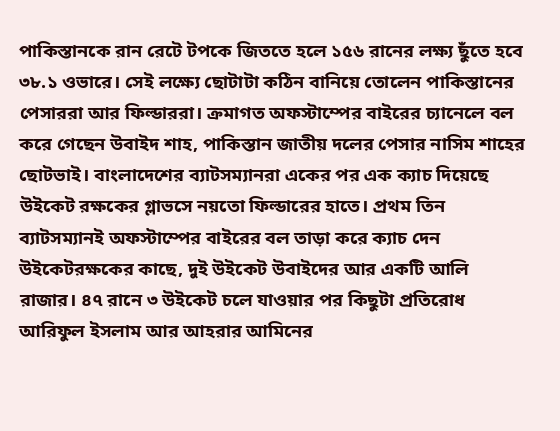পাকিস্তানকে রান রেটে টপকে জিততে হলে ১৫৬ রানের লক্ষ্য ছুঁতে হবে ৩৮.১ ওভারে। সেই লক্ষ্যে ছোটাটা কঠিন বানিয়ে তোলেন পাকিস্তানের পেসাররা আর ফিল্ডাররা। ক্রমাগত অফস্টাম্পের বাইরের চ্যানেলে বল করে গেছেন উবাইদ শাহ, পাকিস্তান জাতীয় দলের পেসার নাসিম শাহের ছোটভাই। বাংলাদেশের ব্যাটসম্যানরা একের পর এক ক্যাচ দিয়েছে উইকেট রক্ষকের গ্লাভসে নয়তো ফিল্ডারের হাতে। প্রথম তিন ব্যাটসম্যানই অফস্টাম্পের বাইরের বল তাড়া করে ক্যাচ দেন উইকেটরক্ষকের কাছে, দুই উইকেট উবাইদের আর একটি আলি রাজার। ৪৭ রানে ৩ উইকেট চলে যাওয়ার পর কিছুটা প্রতিরোধ আরিফুল ইসলাম আর আহরার আমিনের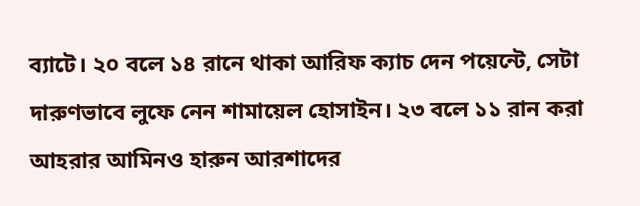ব্যাটে। ২০ বলে ১৪ রানে থাকা আরিফ ক্যাচ দেন পয়েন্টে, সেটা দারুণভাবে লুফে নেন শামায়েল হোসাইন। ২৩ বলে ১১ রান করা আহরার আমিনও হারুন আরশাদের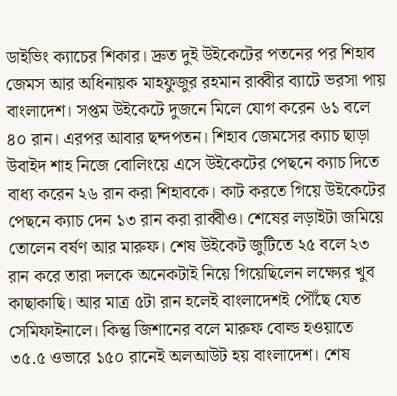ডাইভিং ক্যাচের শিকার। দ্রুত দুই উইকেটের পতনের পর শিহাব জেমস আর অধিনায়ক মাহফুজুর রহমান রাব্বীর ব্যাটে ভরসা পায় বাংলাদেশ। সপ্তম উইকেটে দুজনে মিলে যোগ করেন ৬১ বলে ৪০ রান। এরপর আবার ছন্দপতন। শিহাব জেমসের ক্যাচ ছাড়া উবাইদ শাহ নিজে বোলিংয়ে এসে উইকেটের পেছনে ক্যাচ দিতে বাধ্য করেন ২৬ রান করা শিহাবকে। কাট করতে গিয়ে উইকেটের পেছনে ক্যাচ দেন ১৩ রান করা রাব্বীও। শেষের লড়াইটা জমিয়ে তোলেন বর্ষণ আর মারুফ। শেষ উইকেট জুটিতে ২৫ বলে ২৩ রান করে তারা দলকে অনেকটাই নিয়ে গিয়েছিলেন লক্ষ্যের খুব কাছাকাছি। আর মাত্র ৫টা রান হলেই বাংলাদেশই পৌঁছে যেত সেমিফাইনালে। কিন্তু জিশানের বলে মারুফ বোল্ড হওয়াতে ৩৫.৫ ওভারে ১৫০ রানেই অলআউট হয় বাংলাদেশ। শেষ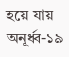হয়ে যায় অনূর্ধ্ব-১৯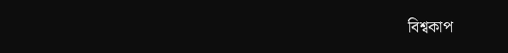বিশ্বকাপ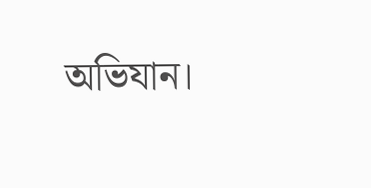অভিযান।